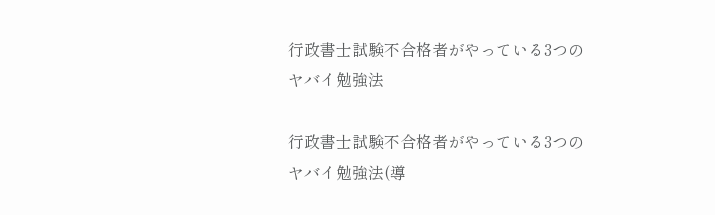行政書士試験不合格者がやっている3つのヤバイ勉強法

行政書士試験不合格者がやっている3つのヤバイ勉強法(導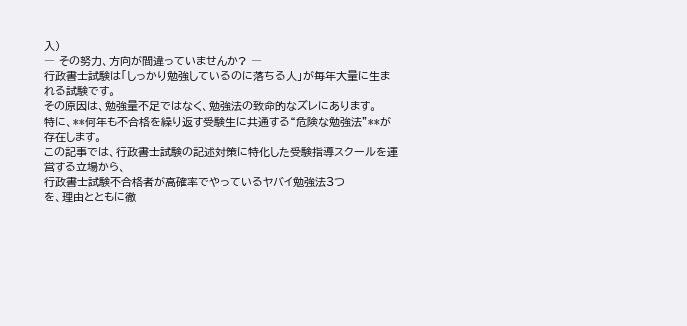入)
― その努力、方向が間違っていませんか? ―
行政書士試験は「しっかり勉強しているのに落ちる人」が毎年大量に生まれる試験です。
その原因は、勉強量不足ではなく、勉強法の致命的なズレにあります。
特に、**何年も不合格を繰り返す受験生に共通する“危険な勉強法”**が存在します。
この記事では、行政書士試験の記述対策に特化した受験指導スクールを運営する立場から、
行政書士試験不合格者が高確率でやっているヤバイ勉強法3つ
を、理由とともに徹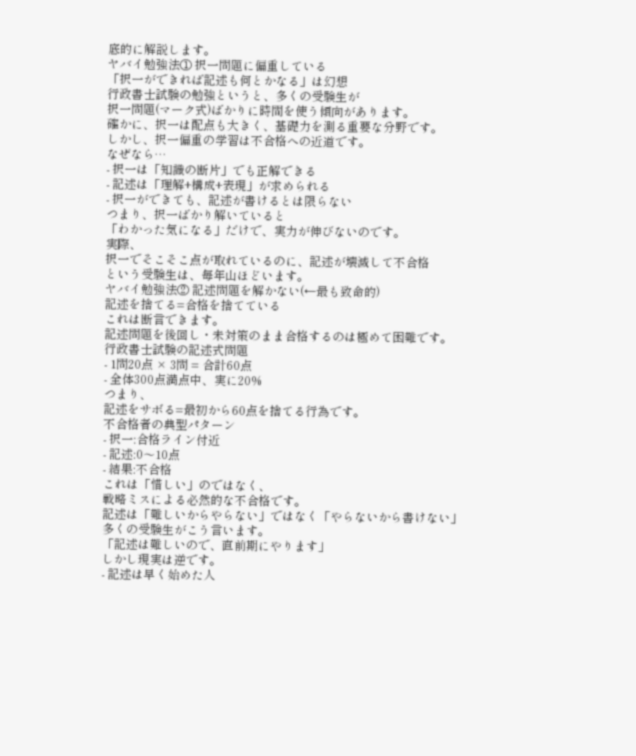底的に解説します。
ヤバイ勉強法① 択一問題に偏重している
「択一ができれば記述も何とかなる」は幻想
行政書士試験の勉強というと、多くの受験生が
択一問題(マーク式)ばかりに時間を使う傾向があります。
確かに、択一は配点も大きく、基礎力を測る重要な分野です。
しかし、択一偏重の学習は不合格への近道です。
なぜなら…
- 択一は「知識の断片」でも正解できる
- 記述は「理解+構成+表現」が求められる
- 択一ができても、記述が書けるとは限らない
つまり、択一ばかり解いていると
「わかった気になる」だけで、実力が伸びないのです。
実際、
択一でそこそこ点が取れているのに、記述が壊滅して不合格
という受験生は、毎年山ほどいます。
ヤバイ勉強法② 記述問題を解かない(←最も致命的)
記述を捨てる=合格を捨てている
これは断言できます。
記述問題を後回し・未対策のまま合格するのは極めて困難です。
行政書士試験の記述式問題
- 1問20点 × 3問 = 合計60点
- 全体300点満点中、実に20%
つまり、
記述をサボる=最初から60点を捨てる行為です。
不合格者の典型パターン
- 択一:合格ライン付近
- 記述:0〜10点
- 結果:不合格
これは「惜しい」のではなく、
戦略ミスによる必然的な不合格です。
記述は「難しいからやらない」ではなく「やらないから書けない」
多くの受験生がこう言います。
「記述は難しいので、直前期にやります」
しかし現実は逆です。
- 記述は早く始めた人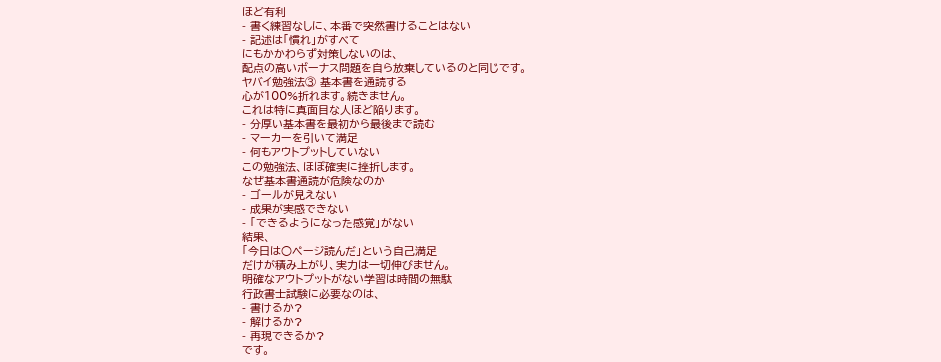ほど有利
- 書く練習なしに、本番で突然書けることはない
- 記述は「慣れ」がすべて
にもかかわらず対策しないのは、
配点の高いボーナス問題を自ら放棄しているのと同じです。
ヤバイ勉強法③ 基本書を通読する
心が100%折れます。続きません。
これは特に真面目な人ほど陥ります。
- 分厚い基本書を最初から最後まで読む
- マーカーを引いて満足
- 何もアウトプットしていない
この勉強法、ほぼ確実に挫折します。
なぜ基本書通読が危険なのか
- ゴールが見えない
- 成果が実感できない
- 「できるようになった感覚」がない
結果、
「今日は○ページ読んだ」という自己満足
だけが積み上がり、実力は一切伸びません。
明確なアウトプットがない学習は時間の無駄
行政書士試験に必要なのは、
- 書けるか?
- 解けるか?
- 再現できるか?
です。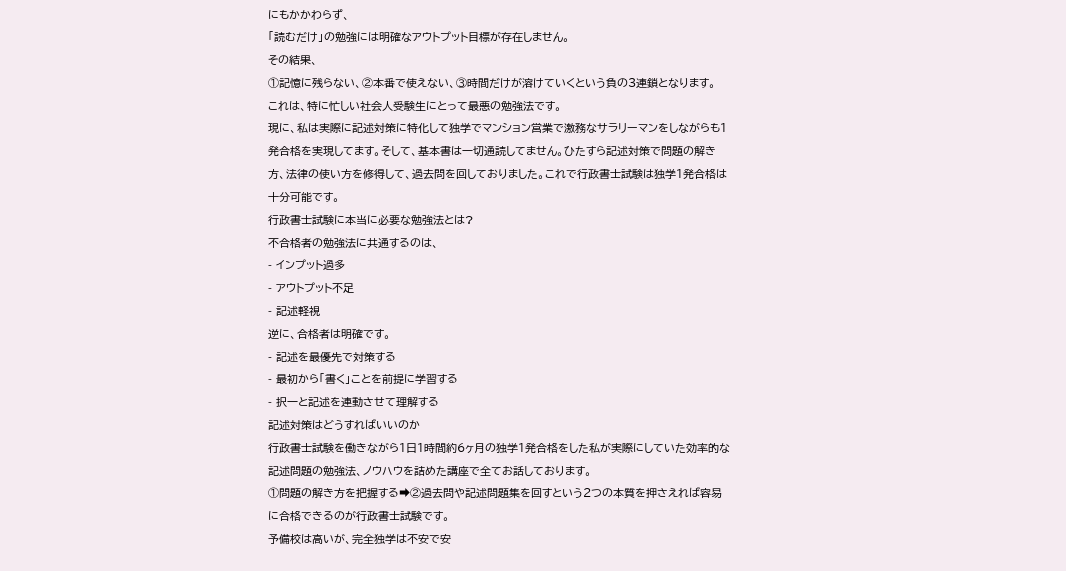にもかかわらず、
「読むだけ」の勉強には明確なアウトプット目標が存在しません。
その結果、
①記憶に残らない、②本番で使えない、③時間だけが溶けていくという負の3連鎖となります。
これは、特に忙しい社会人受験生にとって最悪の勉強法です。
現に、私は実際に記述対策に特化して独学でマンション営業で激務なサラリーマンをしながらも1発合格を実現してます。そして、基本書は一切通読してません。ひたすら記述対策で問題の解き方、法律の使い方を修得して、過去問を回しておりました。これで行政書士試験は独学1発合格は十分可能です。
行政書士試験に本当に必要な勉強法とは?
不合格者の勉強法に共通するのは、
- インプット過多
- アウトプット不足
- 記述軽視
逆に、合格者は明確です。
- 記述を最優先で対策する
- 最初から「書く」ことを前提に学習する
- 択一と記述を連動させて理解する
記述対策はどうすればいいのか
行政書士試験を働きながら1日1時間約6ヶ月の独学1発合格をした私が実際にしていた効率的な記述問題の勉強法、ノウハウを詰めた講座で全てお話しております。
①問題の解き方を把握する➡②過去問や記述問題集を回すという2つの本質を押さえれば容易に合格できるのが行政書士試験です。
予備校は高いが、完全独学は不安で安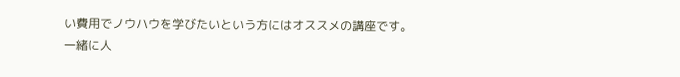い費用でノウハウを学びたいという方にはオススメの講座です。
一緒に人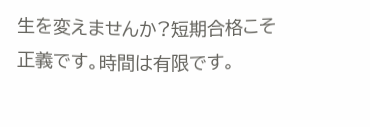生を変えませんか?短期合格こそ正義です。時間は有限です。